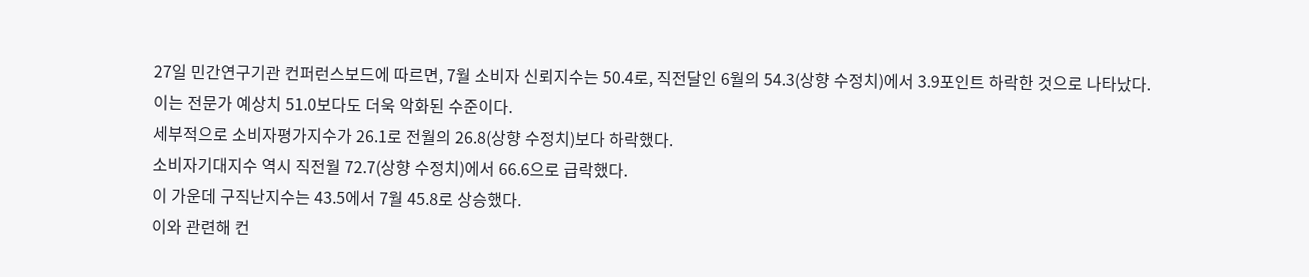27일 민간연구기관 컨퍼런스보드에 따르면, 7월 소비자 신뢰지수는 50.4로, 직전달인 6월의 54.3(상향 수정치)에서 3.9포인트 하락한 것으로 나타났다.
이는 전문가 예상치 51.0보다도 더욱 악화된 수준이다.
세부적으로 소비자평가지수가 26.1로 전월의 26.8(상향 수정치)보다 하락했다.
소비자기대지수 역시 직전월 72.7(상향 수정치)에서 66.6으로 급락했다.
이 가운데 구직난지수는 43.5에서 7월 45.8로 상승했다.
이와 관련해 컨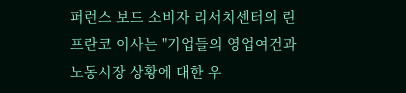퍼런스 보드 소비자 리서치센터의 린 프란코 이사는 "기업들의 영업여건과 노동시장 상황에 대한 우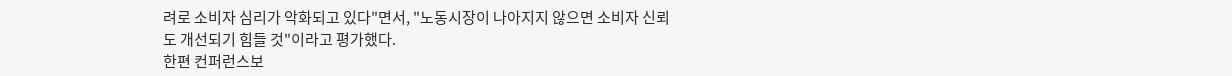려로 소비자 심리가 악화되고 있다"면서, "노동시장이 나아지지 않으면 소비자 신뢰도 개선되기 힘들 것"이라고 평가했다.
한편 컨퍼런스보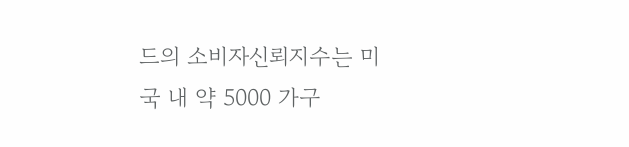드의 소비자신뢰지수는 미국 내 약 5000 가구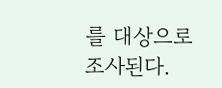를 대상으로 조사된다.